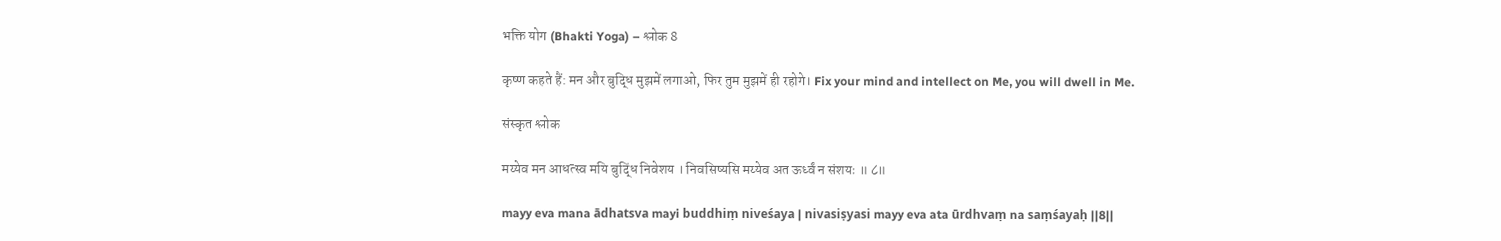भक्ति योग (Bhakti Yoga) – श्लोक 8

कृष्ण कहते हैं: मन और बुद्धि मुझमें लगाओ, फिर तुम मुझमें ही रहोगे। Fix your mind and intellect on Me, you will dwell in Me.

संस्कृत श्लोक

मय्येव मन आधत्स्व मयि बुद्धिं निवेशय । निवसिष्यसि मय्येव अत ऊर्ध्वं न संशयः ॥ ८॥

mayy eva mana ādhatsva mayi buddhiṃ niveśaya | nivasiṣyasi mayy eva ata ūrdhvaṃ na saṃśayaḥ ||8||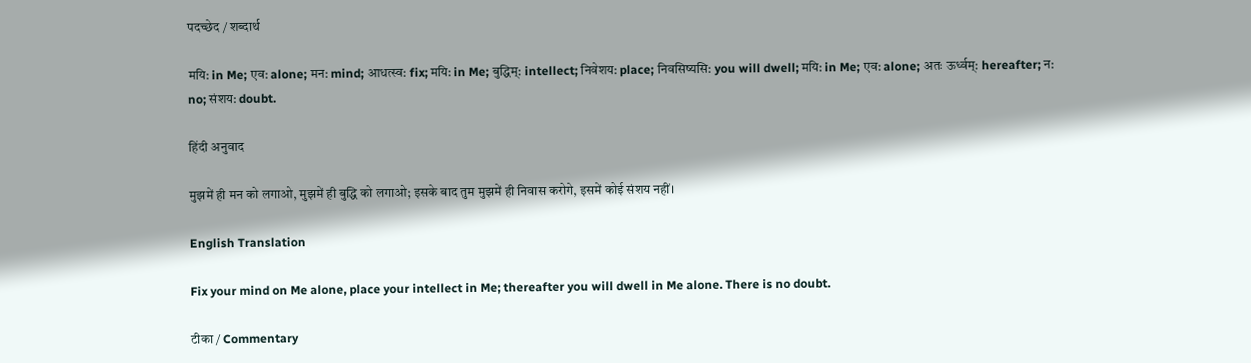पदच्छेद / शब्दार्थ

मयि: in Me; एव: alone; मन: mind; आधत्स्व: fix; मयि: in Me; बुद्धिम्: intellect; निवेशय: place; निवसिष्यसि: you will dwell; मयि: in Me; एव: alone; अतः ऊर्ध्वम्: hereafter; न: no; संशय: doubt.

हिंदी अनुवाद

मुझमें ही मन को लगाओ, मुझमें ही बुद्धि को लगाओ; इसके बाद तुम मुझमें ही निवास करोगे, इसमें कोई संशय नहीं।

English Translation

Fix your mind on Me alone, place your intellect in Me; thereafter you will dwell in Me alone. There is no doubt.

टीका / Commentary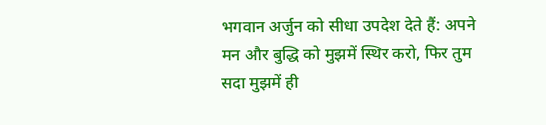भगवान अर्जुन को सीधा उपदेश देते हैं: अपने मन और बुद्धि को मुझमें स्थिर करो, फिर तुम सदा मुझमें ही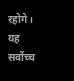रहोगे। यह सर्वोच्च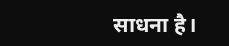साधना है।